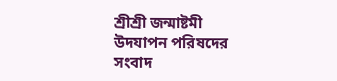শ্রীশ্রী জন্মাষ্টমী উদযাপন পরিষদের সংবাদ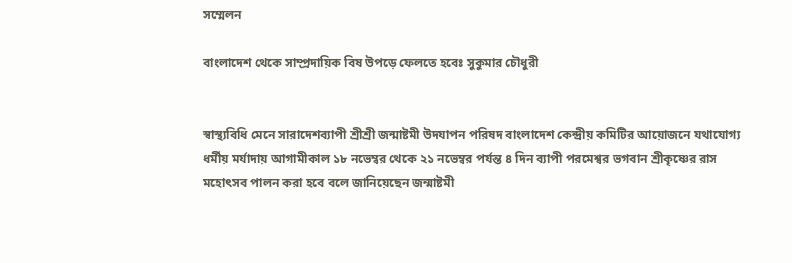সম্মেলন

বাংলাদেশ থেকে সাম্প্রদায়িক বিষ উপড়ে ফেলতে হবেঃ সুকুমার চৌধুরী


স্বাস্থ্যবিধি মেনে সারাদেশব্যাপী শ্রীশ্রী জন্মাষ্টমী উদযাপন পরিষদ বাংলাদেশ কেন্দ্রীয় কমিটির আয়োজনে যথাযোগ্য ধর্মীয় মর্যাদায় আগামীকাল ১৮ নভেম্বর থেকে ২১ নভেম্বর পর্যন্ত ৪ দিন ব্যাপী পরমেশ্বর ভগবান শ্রীকৃষ্ণের রাস মহোৎসব পালন করা হবে বলে জানিয়েছেন জন্মাষ্টমী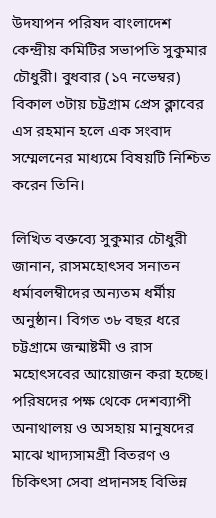উদযাপন পরিষদ বাংলাদেশ কেন্দ্রীয় কমিটির সভাপতি সুকুমার চৌধুরী। বুধবার (১৭ নভেম্বর) বিকাল ৩টায় চট্টগ্রাম প্রেস ক্লাবের এস রহমান হলে এক সংবাদ সম্মেলনের মাধ্যমে বিষয়টি নিশ্চিত করেন তিনি।

লিখিত বক্তব্যে সুকুমার চৌধুরী জানান, রাসমহোৎসব সনাতন ধর্মাবলম্বীদের অন্যতম ধর্মীয় অনুষ্ঠান। বিগত ৩৮ বছর ধরে চট্টগ্রামে জন্মাষ্টমী ও রাস মহোৎসবের আয়োজন করা হচ্ছে। পরিষদের পক্ষ থেকে দেশব্যাপী অনাথালয় ও অসহায় মানুষদের মাঝে খাদ্যসামগ্রী বিতরণ ও চিকিৎসা সেবা প্রদানসহ বিভিন্ন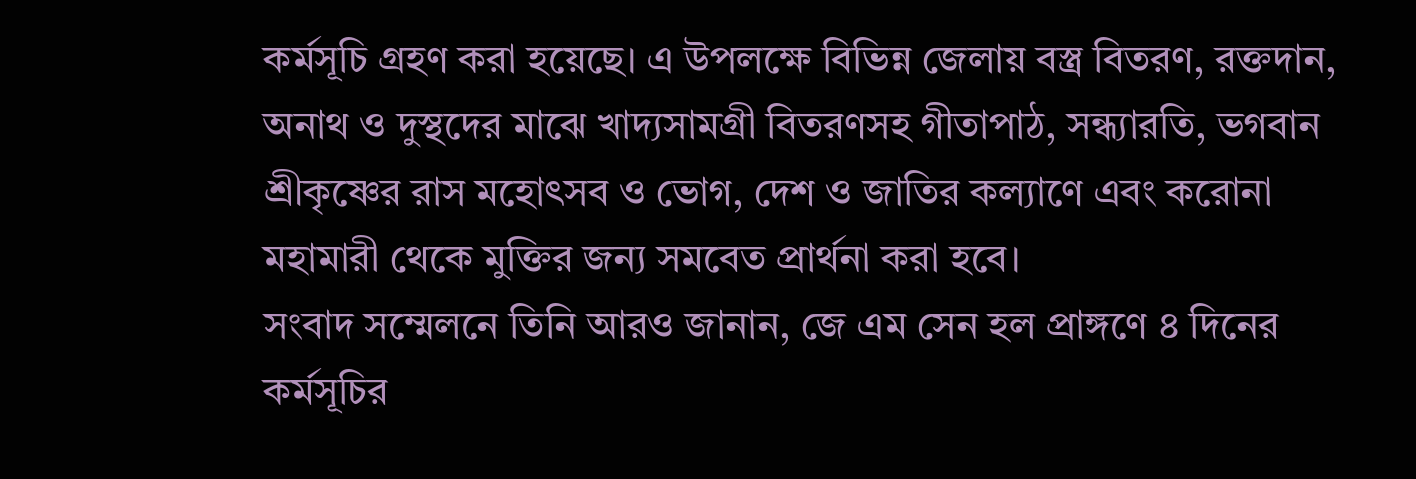কর্মসূচি গ্রহণ করা হয়েছে। এ উপলক্ষে বিভিন্ন জেলায় বস্ত্র বিতরণ, রক্তদান, অনাথ ও দুস্থদের মাঝে খাদ্যসামগ্রী বিতরণসহ গীতাপাঠ, সন্ধ্যারতি, ভগবান শ্রীকৃষ্ণের রাস মহোৎসব ও ভোগ, দেশ ও জাতির কল্যাণে এবং করোনা মহামারী থেকে মুক্তির জন্য সমবেত প্রার্থনা করা হবে।
সংবাদ সম্মেলনে তিনি আরও জানান, জে এম সেন হল প্রাঙ্গণে ৪ দিনের কর্মসূচির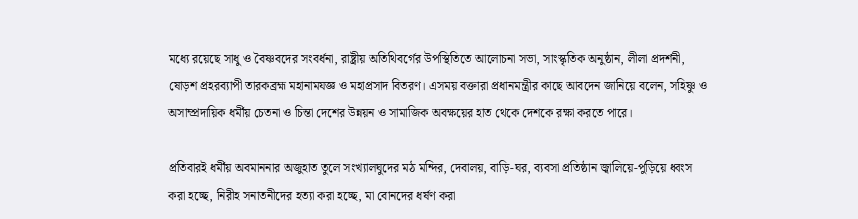মধ্যে রয়েছে সাধু ও বৈষ্ণবদের সংবর্ধনা, রাষ্ট্রীয় অতিথিবর্গের উপস্থিতিতে আলোচনা সভা, সাংস্কৃতিক অনুষ্ঠান, লীলা প্রদর্শনী, ষোড়শ প্রহরব্যাপী তারকব্রহ্ম মহানামযজ্ঞ ও মহাপ্রসাদ বিতরণ। এসময় বক্তারা প্রধানমন্ত্রীর কাছে আবদেন জানিয়ে বলেন, সহিষ্ণু ও অসাম্প্রদায়িক ধর্মীয় চেতনা ও চিন্তা দেশের উন্নয়ন ও সামাজিক অবক্ষয়ের হাত থেকে দেশকে রক্ষা করতে পারে।

প্রতিবারই ধর্মীয় অবমাননার অজুহাত তুলে সংখ্যালঘুদের মঠ মন্দির, দেবালয়, বাড়ি-ঘর, ব্যবসা প্রতিষ্ঠান জ্বালিয়ে-পুড়িয়ে ধ্বংস করা হচ্ছে, নিরীহ সনাতনীদের হত্যা করা হচ্ছে, মা বোনদের ধর্ষণ করা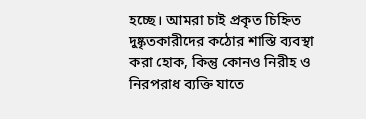হচ্ছে। আমরা চাই প্রকৃত চিহ্নিত দুষ্কৃতকারীদের কঠোর শাস্তি ব্যবস্থা করা হোক, কিন্তু কোনও নিরীহ ও নিরপরাধ ব্যক্তি যাতে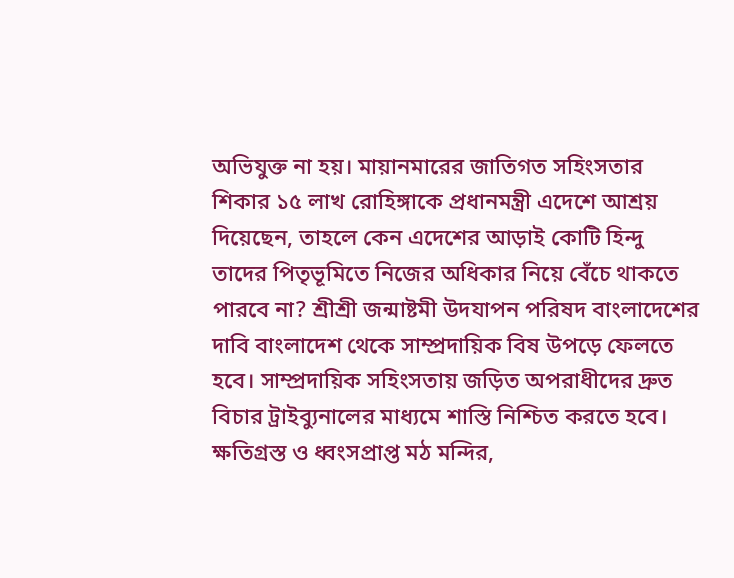অভিযুক্ত না হয়। মায়ানমারের জাতিগত সহিংসতার শিকার ১৫ লাখ রোহিঙ্গাকে প্রধানমন্ত্রী এদেশে আশ্রয় দিয়েছেন, তাহলে কেন এদেশের আড়াই কোটি হিন্দু তাদের পিতৃভূমিতে নিজের অধিকার নিয়ে বেঁচে থাকতে পারবে না? শ্রীশ্রী জন্মাষ্টমী উদযাপন পরিষদ বাংলাদেশের দাবি বাংলাদেশ থেকে সাম্প্রদায়িক বিষ উপড়ে ফেলতে হবে। সাম্প্রদায়িক সহিংসতায় জড়িত অপরাধীদের দ্রুত বিচার ট্রাইব্যুনালের মাধ্যমে শাস্তি নিশ্চিত করতে হবে। ক্ষতিগ্রস্ত ও ধ্বংসপ্রাপ্ত মঠ মন্দির,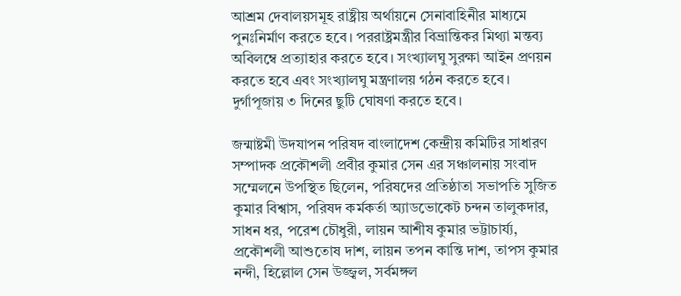আশ্রম দেবালয়সমূহ রাষ্ট্রীয় অর্থায়নে সেনাবাহিনীর মাধ্যমে পুনঃনির্মাণ করতে হবে। পররাষ্ট্রমন্ত্রীর বিভ্রান্তিকর মিথ্যা মন্তব্য অবিলম্বে প্রত্যাহার করতে হবে। সংখ্যালঘু সুরক্ষা আইন প্রণয়ন করতে হবে এবং সংখ্যালঘু মন্ত্রণালয় গঠন করতে হবে। দুর্গাপূজায় ৩ দিনের ছুটি ঘোষণা করতে হবে।

জন্মাষ্টমী উদযাপন পরিষদ বাংলাদেশ কেন্দ্রীয় কমিটির সাধারণ সম্পাদক প্রকৌশলী প্রবীর কুমার সেন এর সঞ্চালনায় সংবাদ সম্মেলনে উপস্থিত ছিলেন, পরিষদের প্রতিষ্ঠাতা সভাপতি সুজিত কুমার বিশ্বাস, পরিষদ কর্মকর্তা অ্যাডভোকেট চন্দন তালুকদার, সাধন ধর, পরেশ চৌধুরী, লায়ন আশীষ কুমার ভট্টাচার্য্য, প্রকৌশলী আশুতোষ দাশ, লায়ন তপন কান্তি দাশ, তাপস কুমার নন্দী, হিল্লোল সেন উজ্জ্বল, সর্বমঙ্গল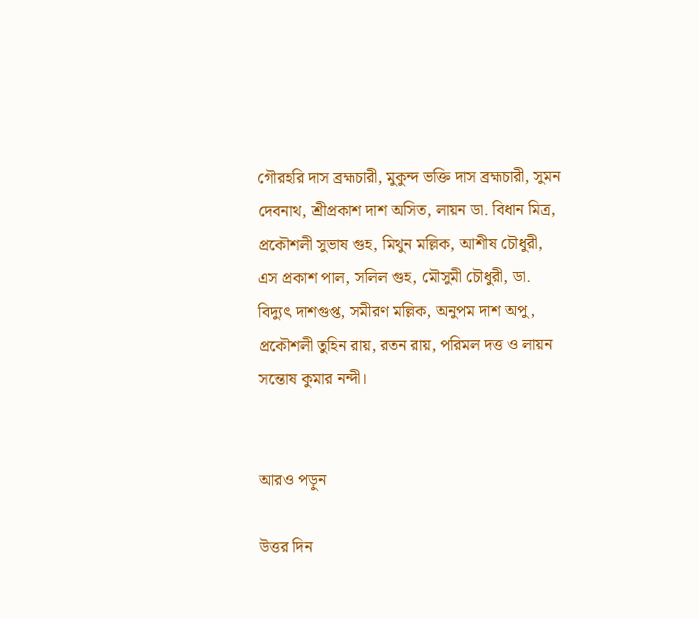গৌরহরি দাস ব্রহ্মচারী, মুকুন্দ ভক্তি দাস ব্রহ্মচারী, সুমন দেবনাথ, শ্রীপ্রকাশ দাশ অসিত, লায়ন ডা. বিধান মিত্র, প্রকৌশলী সুভাষ গুহ, মিথুন মল্লিক, আশীষ চৌধুরী, এস প্রকাশ পাল, সলিল গুহ, মৌসুমী চৌধুরী, ডা. বিদ্যুৎ দাশগুপ্ত, সমীরণ মল্লিক, অনুপম দাশ অপু, প্রকৌশলী তুহিন রায়, রতন রায়, পরিমল দত্ত ও লায়ন সন্তোষ কুমার নন্দী।


আরও পড়ুন

উত্তর দিন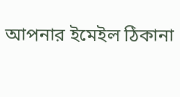আপনার ইমেইল ঠিকানা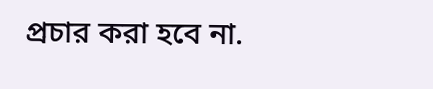প্রচার করা হবে না.